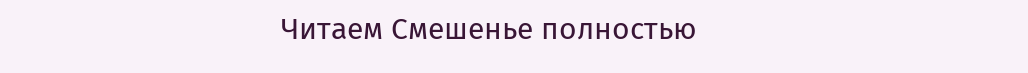Читаем Смешенье полностью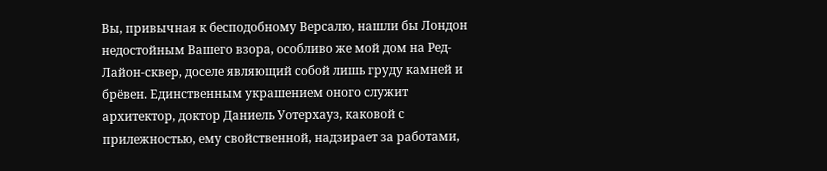Вы, привычная к бесподобному Версалю, нашли бы Лондон недостойным Вашего взора, особливо же мой дом на Ред-Лайон-сквер, доселе являющий собой лишь груду камней и брёвен. Единственным украшением оного служит архитектор, доктор Даниель Уотерхауз, каковой с прилежностью, ему свойственной, надзирает за работами,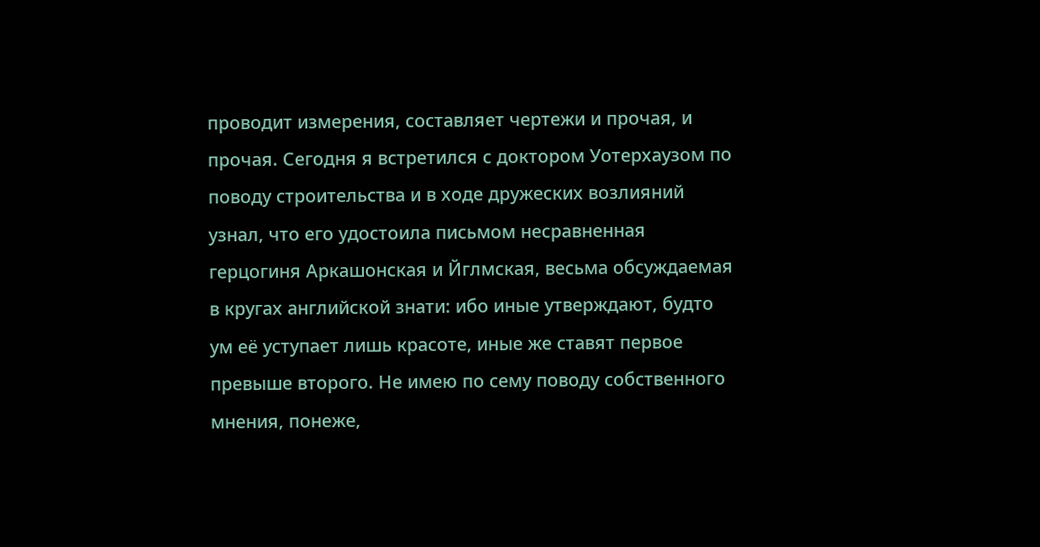проводит измерения, составляет чертежи и прочая, и прочая. Сегодня я встретился с доктором Уотерхаузом по поводу строительства и в ходе дружеских возлияний узнал, что его удостоила письмом несравненная герцогиня Аркашонская и Йглмская, весьма обсуждаемая в кругах английской знати: ибо иные утверждают, будто ум её уступает лишь красоте, иные же ставят первое превыше второго. Не имею по сему поводу собственного мнения, понеже,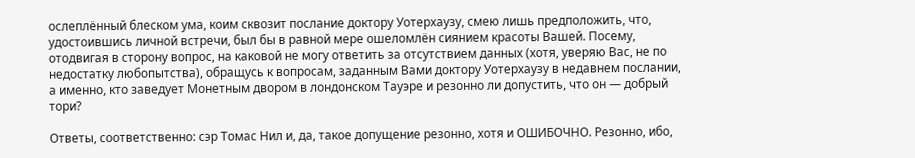ослеплённый блеском ума, коим сквозит послание доктору Уотерхаузу, смею лишь предположить, что, удостоившись личной встречи, был бы в равной мере ошеломлён сиянием красоты Вашей. Посему, отодвигая в сторону вопрос, на каковой не могу ответить за отсутствием данных (хотя, уверяю Вас, не по недостатку любопытства), обращусь к вопросам, заданным Вами доктору Уотерхаузу в недавнем послании, а именно, кто заведует Монетным двором в лондонском Тауэре и резонно ли допустить, что он — добрый тори?

Ответы, соответственно: сэр Томас Нил и, да, такое допущение резонно, хотя и ОШИБОЧНО. Резонно, ибо,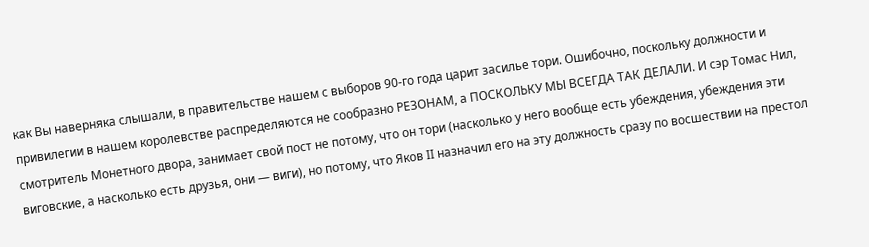как Вы наверняка слышали, в правительстве нашем с выборов 90-го года царит засилье тори. Ошибочно, поскольку должности и привилегии в нашем королевстве распределяются не сообразно РЕЗОНАМ, а ПОСКОЛЬКУ МЫ ВСЕГДА ТАК ДЕЛАЛИ. И сэр Томас Нил, смотритель Монетного двора, занимает свой пост не потому, что он тори (насколько у него вообще есть убеждения, убеждения эти виговские, а насколько есть друзья, они — виги), но потому, что Яков II назначил его на эту должность сразу по восшествии на престол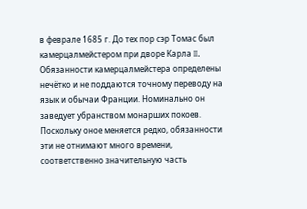в феврале 1685 г. До тех пор сэр Томас был камерцалмейстером при дворе Карла II. Обязанности камерцалмейстера определены нечётко и не поддаются точному переводу на язык и обычаи Франции. Номинально он заведует убранством монарших покоев. Поскольку оное меняется редко, обязанности эти не отнимают много времени, соответственно значительную часть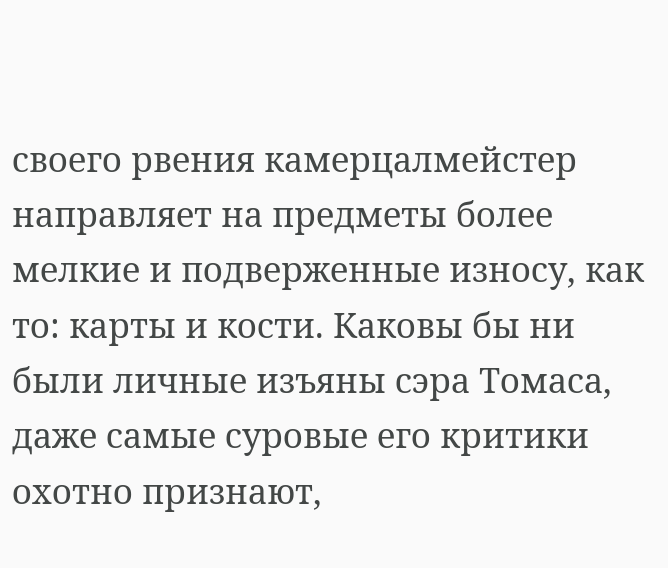своего рвения камерцалмейстер направляет на предметы более мелкие и подверженные износу, как то: карты и кости. Каковы бы ни были личные изъяны сэра Томаса, даже самые суровые его критики охотно признают,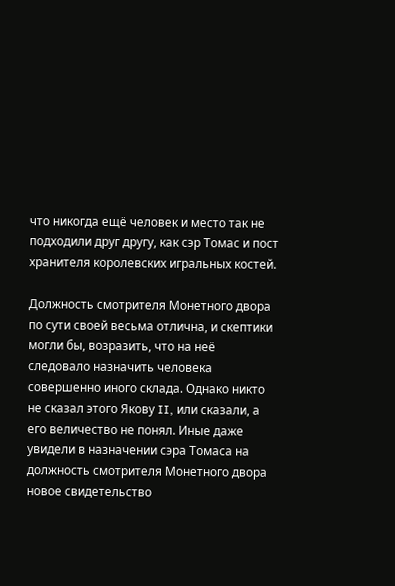что никогда ещё человек и место так не подходили друг другу, как сэр Томас и пост хранителя королевских игральных костей.

Должность смотрителя Монетного двора по сути своей весьма отлична, и скептики могли бы, возразить, что на неё следовало назначить человека совершенно иного склада. Однако никто не сказал этого Якову II, или сказали, а его величество не понял. Иные даже увидели в назначении сэра Томаса на должность смотрителя Монетного двора новое свидетельство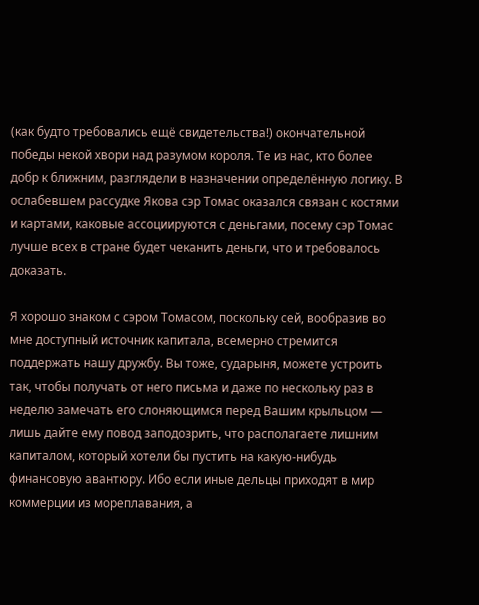(как будто требовались ещё свидетельства!) окончательной победы некой хвори над разумом короля. Те из нас, кто более добр к ближним, разглядели в назначении определённую логику. В ослабевшем рассудке Якова сэр Томас оказался связан с костями и картами, каковые ассоциируются с деньгами, посему сэр Томас лучше всех в стране будет чеканить деньги, что и требовалось доказать.

Я хорошо знаком с сэром Томасом, поскольку сей, вообразив во мне доступный источник капитала, всемерно стремится поддержать нашу дружбу. Вы тоже, сударыня, можете устроить так, чтобы получать от него письма и даже по нескольку раз в неделю замечать его слоняющимся перед Вашим крыльцом — лишь дайте ему повод заподозрить, что располагаете лишним капиталом, который хотели бы пустить на какую-нибудь финансовую авантюру. Ибо если иные дельцы приходят в мир коммерции из мореплавания, а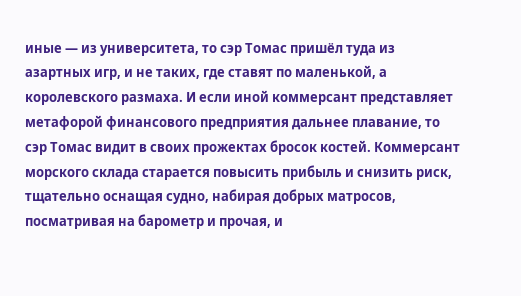иные — из университета, то сэр Томас пришёл туда из азартных игр, и не таких, где ставят по маленькой, а королевского размаха. И если иной коммерсант представляет метафорой финансового предприятия дальнее плавание, то сэр Томас видит в своих прожектах бросок костей. Коммерсант морского склада старается повысить прибыль и снизить риск, тщательно оснащая судно, набирая добрых матросов, посматривая на барометр и прочая, и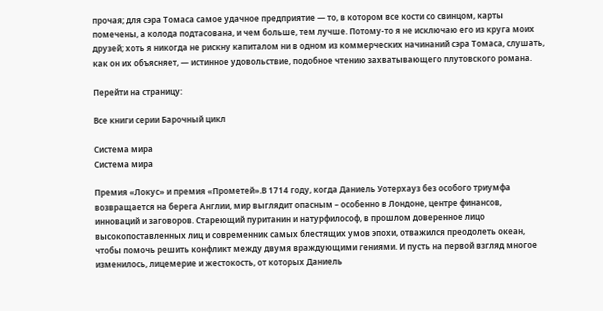прочая; для сэра Томаса самое удачное предприятие — то, в котором все кости со свинцом, карты помечены, а колода подтасована, и чем больше, тем лучше. Потому-то я не исключаю его из круга моих друзей; хоть я никогда не рискну капиталом ни в одном из коммерческих начинаний сэра Томаса, слушать, как он их объясняет, — истинное удовольствие, подобное чтению захватывающего плутовского романа.

Перейти на страницу:

Все книги серии Барочный цикл

Система мира
Система мира

Премия «Локус» и премия «Прометей».В 1714 году, когда Даниель Уотерхауз без особого триумфа возвращается на берега Англии, мир выглядит опасным – особенно в Лондоне, центре финансов, инноваций и заговоров. Стареющий пуританин и натурфилософ, в прошлом доверенное лицо высокопоставленных лиц и современник самых блестящих умов эпохи, отважился преодолеть океан, чтобы помочь решить конфликт между двумя враждующими гениями. И пусть на первой взгляд многое изменилось, лицемерие и жестокость, от которых Даниель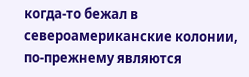когда-то бежал в североамериканские колонии, по-прежнему являются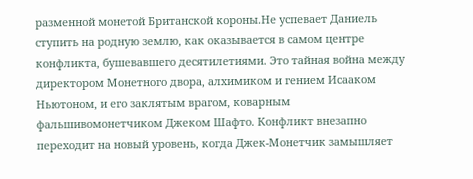разменной монетой Британской короны.Не успевает Даниель ступить на родную землю, как оказывается в самом центре конфликта, бушевавшего десятилетиями. Это тайная война между директором Монетного двора, алхимиком и гением Исааком Ньютоном, и его заклятым врагом, коварным фальшивомонетчиком Джеком Шафто. Конфликт внезапно переходит на новый уровень, когда Джек-Монетчик замышляет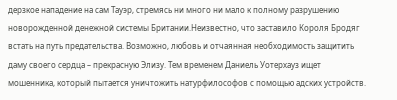дерзкое нападение на сам Тауэр, стремясь ни много ни мало к полному разрушению новорожденной денежной системы Британии.Неизвестно, что заставило Короля Бродяг встать на путь предательства. Возможно, любовь и отчаянная необходимость защитить даму своего сердца – прекрасную Элизу. Тем временем Даниель Уотерхауз ищет мошенника, который пытается уничтожить натурфилософов с помощью адских устройств.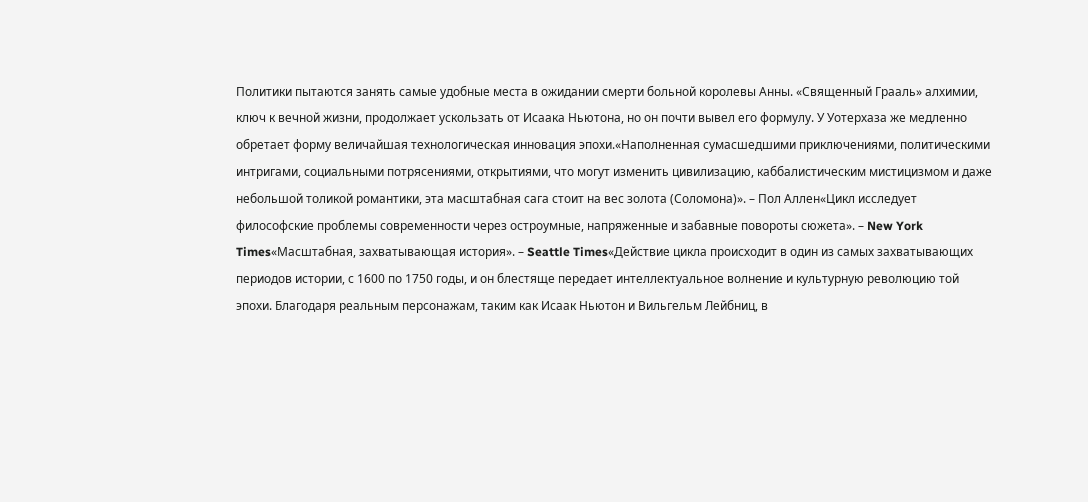Политики пытаются занять самые удобные места в ожидании смерти больной королевы Анны. «Священный Грааль» алхимии, ключ к вечной жизни, продолжает ускользать от Исаака Ньютона, но он почти вывел его формулу. У Уотерхаза же медленно обретает форму величайшая технологическая инновация эпохи.«Наполненная сумасшедшими приключениями, политическими интригами, социальными потрясениями, открытиями, что могут изменить цивилизацию, каббалистическим мистицизмом и даже небольшой толикой романтики, эта масштабная сага стоит на вес золота (Соломона)». – Пол Аллен«Цикл исследует философские проблемы современности через остроумные, напряженные и забавные повороты сюжета». – New York Times«Масштабная, захватывающая история». – Seattle Times«Действие цикла происходит в один из самых захватывающих периодов истории, с 1600 по 1750 годы, и он блестяще передает интеллектуальное волнение и культурную революцию той эпохи. Благодаря реальным персонажам, таким как Исаак Ньютон и Вильгельм Лейбниц, в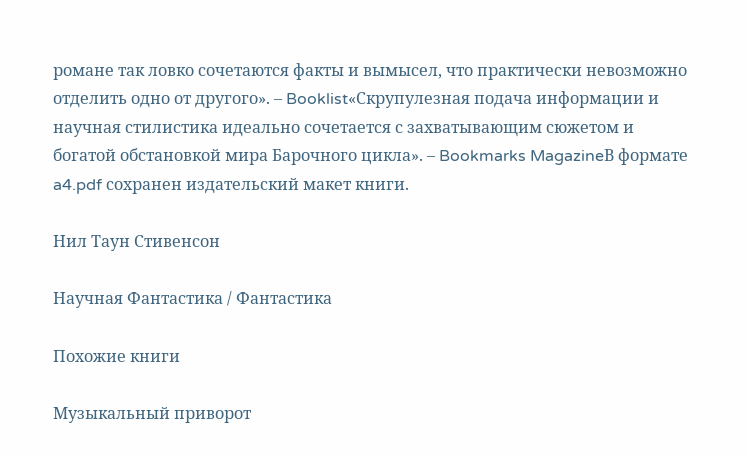романе так ловко сочетаются факты и вымысел, что практически невозможно отделить одно от другого». – Booklist«Скрупулезная подача информации и научная стилистика идеально сочетается с захватывающим сюжетом и богатой обстановкой мира Барочного цикла». – Bookmarks MagazineВ формате a4.pdf сохранен издательский макет книги.

Нил Таун Стивенсон

Научная Фантастика / Фантастика

Похожие книги

Музыкальный приворот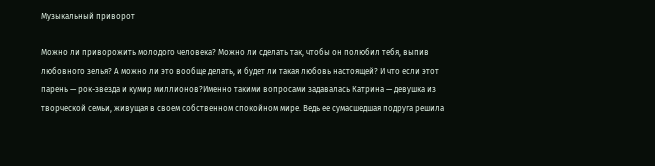Музыкальный приворот

Можно ли приворожить молодого человека? Можно ли сделать так, чтобы он полюбил тебя, выпив любовного зелья? А можно ли это вообще делать, и будет ли такая любовь настоящей? И что если этот парень — рок-звезда и кумир миллионов?Именно такими вопросами задавалась Катрина — девушка из творческой семьи, живущая в своем собственном спокойном мире. Ведь ее сумасшедшая подруга решила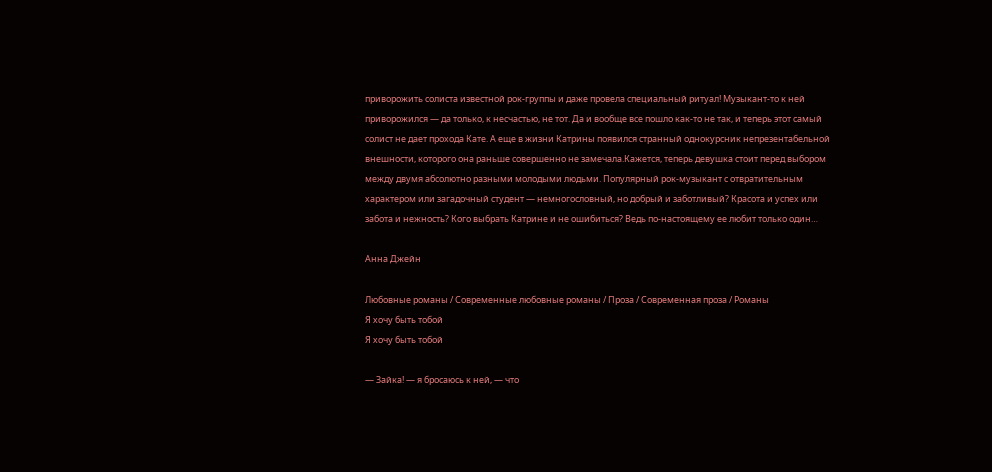приворожить солиста известной рок-группы и даже провела специальный ритуал! Музыкант-то к ней приворожился — да только, к несчастью, не тот. Да и вообще все пошло как-то не так, и теперь этот самый солист не дает прохода Кате. А еще в жизни Катрины появился странный однокурсник непрезентабельной внешности, которого она раньше совершенно не замечала.Кажется, теперь девушка стоит перед выбором между двумя абсолютно разными молодыми людьми. Популярный рок-музыкант с отвратительным характером или загадочный студент — немногословный, но добрый и заботливый? Красота и успех или забота и нежность? Кого выбрать Катрине и не ошибиться? Ведь по-настоящему ее любит только один…

Анна Джейн

Любовные романы / Современные любовные романы / Проза / Современная проза / Романы
Я хочу быть тобой
Я хочу быть тобой

— Зайка! — я бросаюсь к ней, — что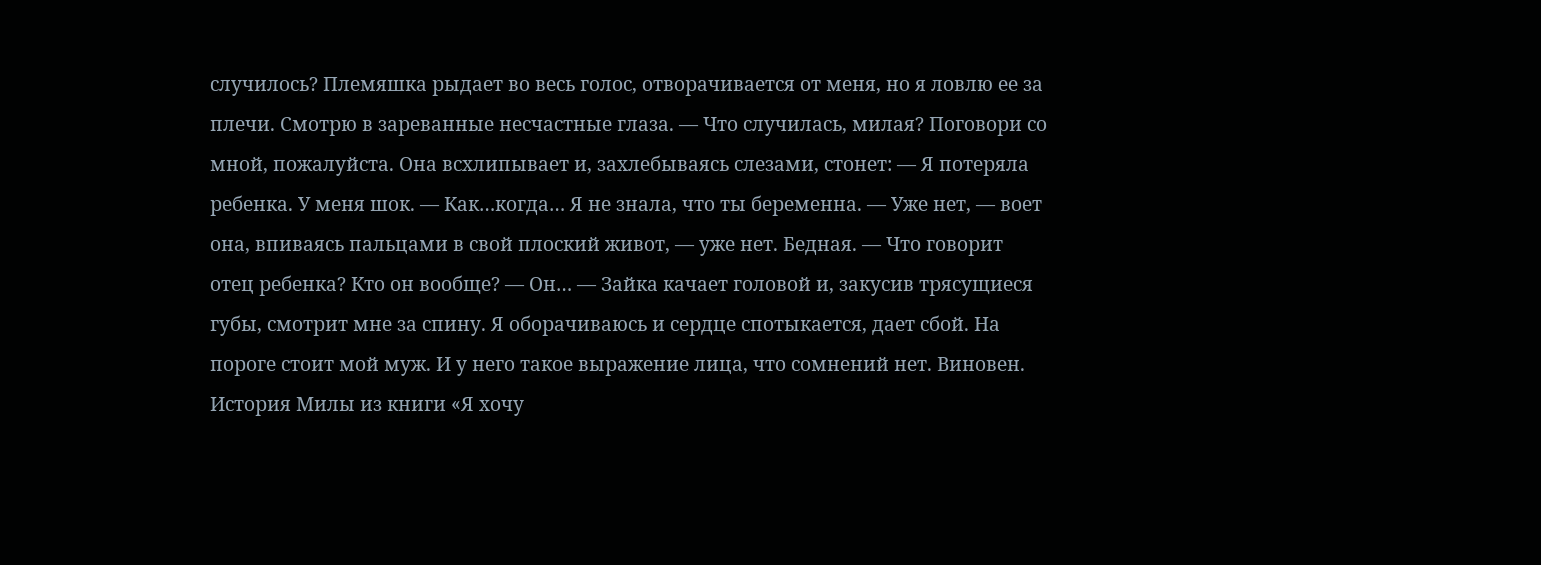случилось? Племяшка рыдает во весь голос, отворачивается от меня, но я ловлю ее за плечи. Смотрю в зареванные несчастные глаза. — Что случилась, милая? Поговори со мной, пожалуйста. Она всхлипывает и, захлебываясь слезами, стонет: — Я потеряла ребенка. У меня шок. — Как…когда… Я не знала, что ты беременна. — Уже нет, — воет она, впиваясь пальцами в свой плоский живот, — уже нет. Бедная. — Что говорит отец ребенка? Кто он вообще? — Он… — Зайка качает головой и, закусив трясущиеся губы, смотрит мне за спину. Я оборачиваюсь и сердце спотыкается, дает сбой. На пороге стоит мой муж. И у него такое выражение лица, что сомнений нет. Виновен.   История Милы из книги «Я хочу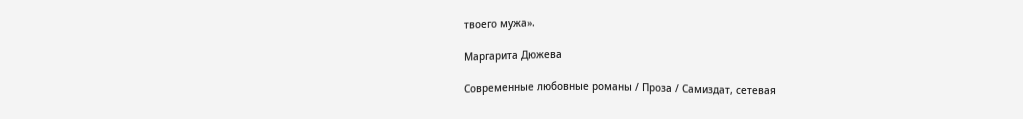твоего мужа».

Маргарита Дюжева

Современные любовные романы / Проза / Самиздат, сетевая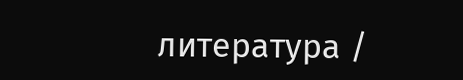литература /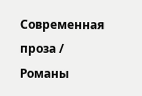Современная проза / Романы